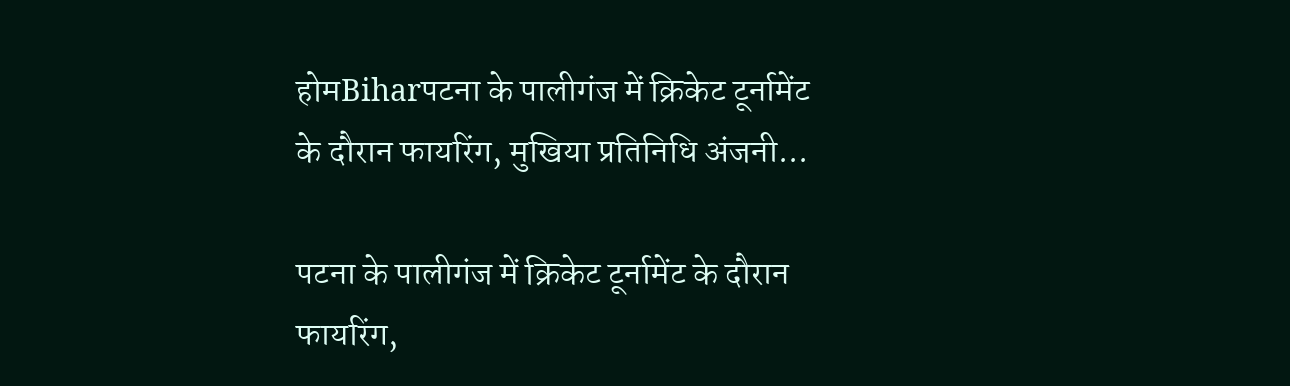होमBiharपटना के पालीगंज में क्रिकेट टूर्नामेंट के दौरान फायरिंग, मुखिया प्रतिनिधि अंजनी...

पटना के पालीगंज में क्रिकेट टूर्नामेंट के दौरान फायरिंग,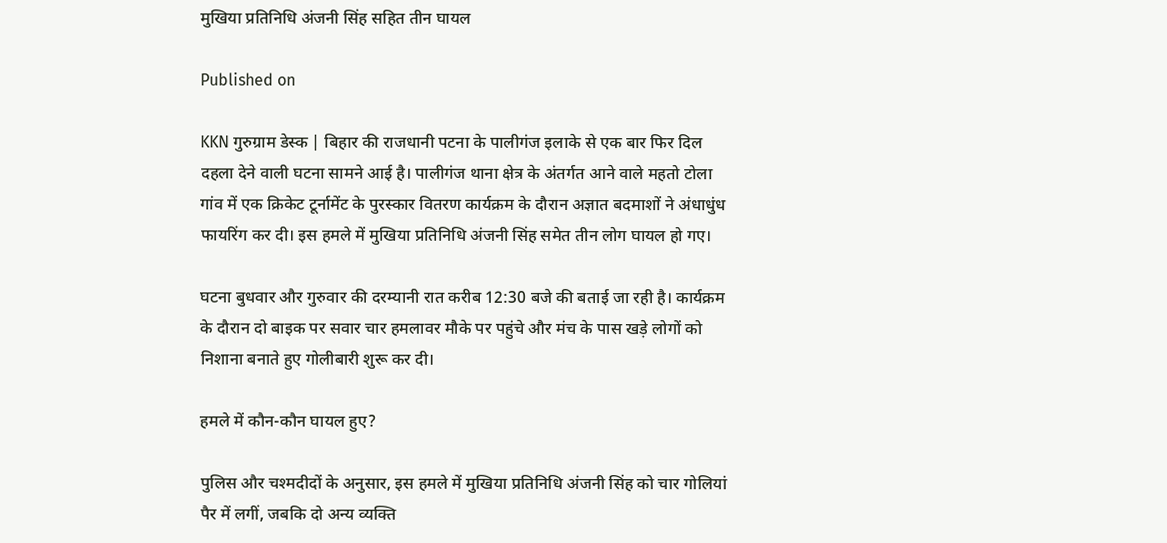मुखिया प्रतिनिधि अंजनी सिंह सहित तीन घायल

Published on

KKN गुरुग्राम डेस्क | बिहार की राजधानी पटना के पालीगंज इलाके से एक बार फिर दिल दहला देने वाली घटना सामने आई है। पालीगंज थाना क्षेत्र के अंतर्गत आने वाले महतो टोला गांव में एक क्रिकेट टूर्नामेंट के पुरस्कार वितरण कार्यक्रम के दौरान अज्ञात बदमाशों ने अंधाधुंध फायरिंग कर दी। इस हमले में मुखिया प्रतिनिधि अंजनी सिंह समेत तीन लोग घायल हो गए।

घटना बुधवार और गुरुवार की दरम्यानी रात करीब 12:30 बजे की बताई जा रही है। कार्यक्रम के दौरान दो बाइक पर सवार चार हमलावर मौके पर पहुंचे और मंच के पास खड़े लोगों को निशाना बनाते हुए गोलीबारी शुरू कर दी।

हमले में कौन-कौन घायल हुए?

पुलिस और चश्मदीदों के अनुसार, इस हमले में मुखिया प्रतिनिधि अंजनी सिंह को चार गोलियां पैर में लगीं, जबकि दो अन्य व्यक्ति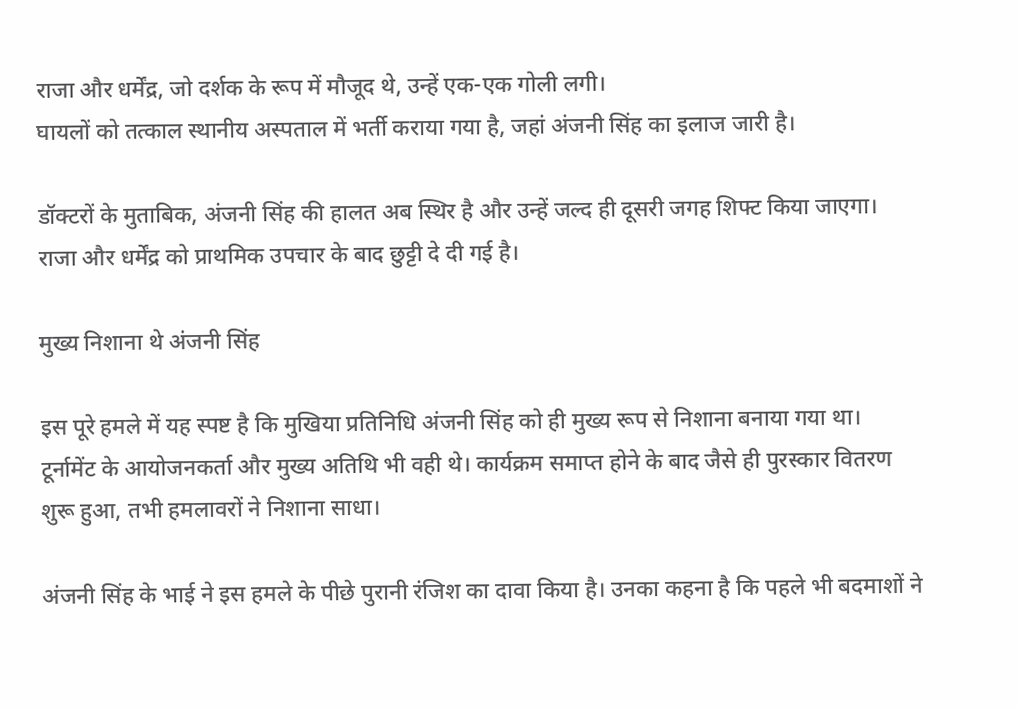राजा और धर्मेंद्र, जो दर्शक के रूप में मौजूद थे, उन्हें एक-एक गोली लगी।
घायलों को तत्काल स्थानीय अस्पताल में भर्ती कराया गया है, जहां अंजनी सिंह का इलाज जारी है।

डॉक्टरों के मुताबिक, अंजनी सिंह की हालत अब स्थिर है और उन्हें जल्द ही दूसरी जगह शिफ्ट किया जाएगा। राजा और धर्मेंद्र को प्राथमिक उपचार के बाद छुट्टी दे दी गई है।

मुख्य निशाना थे अंजनी सिंह

इस पूरे हमले में यह स्पष्ट है कि मुखिया प्रतिनिधि अंजनी सिंह को ही मुख्य रूप से निशाना बनाया गया था। टूर्नामेंट के आयोजनकर्ता और मुख्य अतिथि भी वही थे। कार्यक्रम समाप्त होने के बाद जैसे ही पुरस्कार वितरण शुरू हुआ, तभी हमलावरों ने निशाना साधा।

अंजनी सिंह के भाई ने इस हमले के पीछे पुरानी रंजिश का दावा किया है। उनका कहना है कि पहले भी बदमाशों ने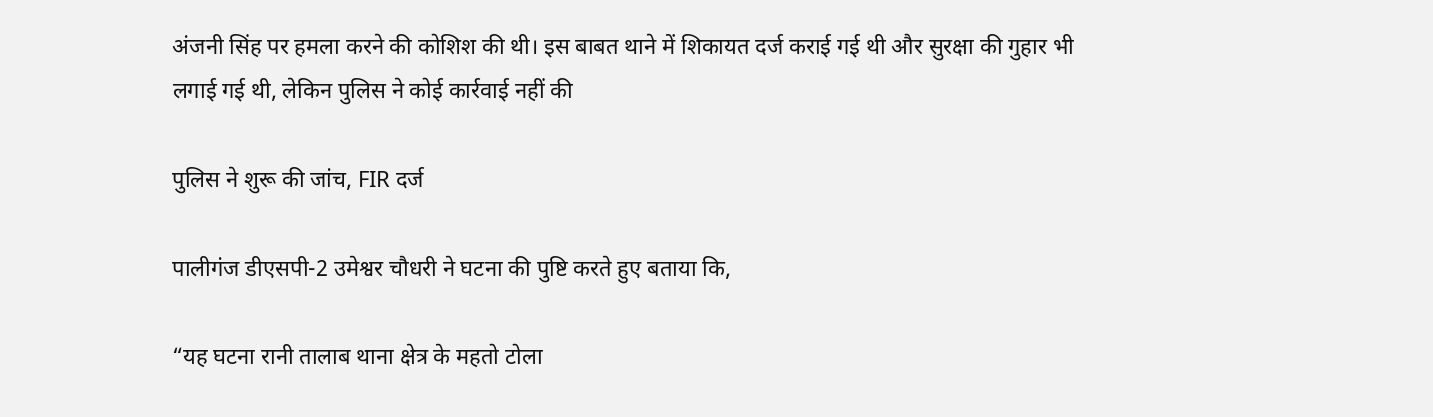अंजनी सिंह पर हमला करने की कोशिश की थी। इस बाबत थाने में शिकायत दर्ज कराई गई थी और सुरक्षा की गुहार भी लगाई गई थी, लेकिन पुलिस ने कोई कार्रवाई नहीं की

पुलिस ने शुरू की जांच, FIR दर्ज

पालीगंज डीएसपी-2 उमेश्वर चौधरी ने घटना की पुष्टि करते हुए बताया कि,

“यह घटना रानी तालाब थाना क्षेत्र के महतो टोला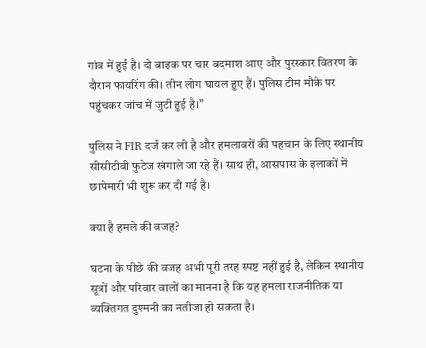गांव में हुई है। दो बाइक पर चार बदमाश आए और पुरस्कार वितरण के दौरान फायरिंग की। तीन लोग घायल हुए हैं। पुलिस टीम मौके पर पहुंचकर जांच में जुटी हुई है।”

पुलिस ने FIR दर्ज कर ली है और हमलावरों की पहचान के लिए स्थानीय सीसीटीवी फुटेज खंगाले जा रहे हैं। साथ ही, आसपास के इलाकों में छापेमारी भी शुरू कर दी गई है।

क्या है हमले की वजह?

घटना के पीछे की वजह अभी पूरी तरह स्पष्ट नहीं हुई है, लेकिन स्थानीय सूत्रों और परिवार वालों का मानना है कि यह हमला राजनीतिक या व्यक्तिगत दुश्मनी का नतीजा हो सकता है।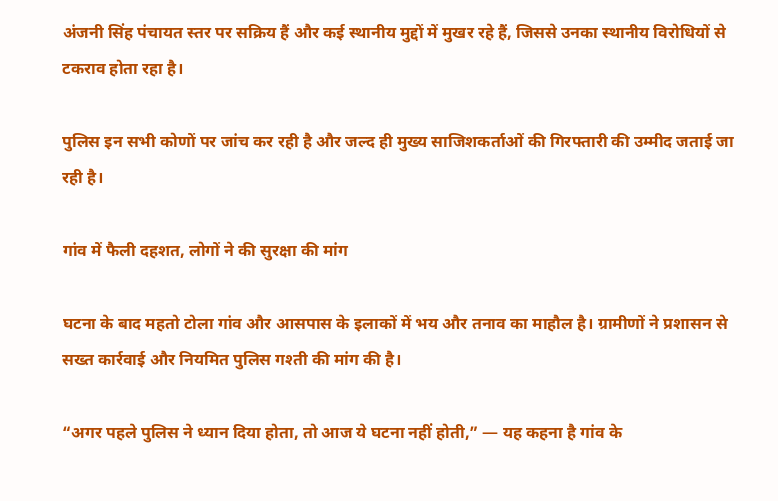अंजनी सिंह पंचायत स्तर पर सक्रिय हैं और कई स्थानीय मुद्दों में मुखर रहे हैं, जिससे उनका स्थानीय विरोधियों से टकराव होता रहा है।

पुलिस इन सभी कोणों पर जांच कर रही है और जल्द ही मुख्य साजिशकर्ताओं की गिरफ्तारी की उम्मीद जताई जा रही है।

गांव में फैली दहशत, लोगों ने की सुरक्षा की मांग

घटना के बाद महतो टोला गांव और आसपास के इलाकों में भय और तनाव का माहौल है। ग्रामीणों ने प्रशासन से सख्त कार्रवाई और नियमित पुलिस गश्ती की मांग की है।

“अगर पहले पुलिस ने ध्यान दिया होता, तो आज ये घटना नहीं होती,” — यह कहना है गांव के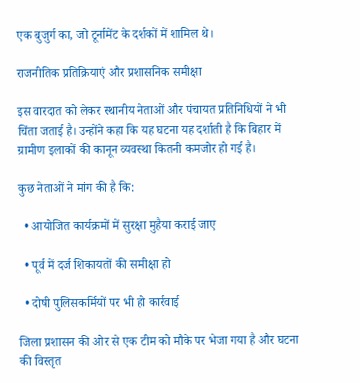एक बुजुर्ग का, जो टूर्नामेंट के दर्शकों में शामिल थे।

राजनीतिक प्रतिक्रियाएं और प्रशासनिक समीक्षा

इस वारदात को लेकर स्थानीय नेताओं और पंचायत प्रतिनिधियों ने भी चिंता जताई है। उन्होंने कहा कि यह घटना यह दर्शाती है कि बिहार में ग्रामीण इलाकों की कानून व्यवस्था कितनी कमजोर हो गई है।

कुछ नेताओं ने मांग की है कि:

  • आयोजित कार्यक्रमों में सुरक्षा मुहैया कराई जाए

  • पूर्व में दर्ज शिकायतों की समीक्षा हो

  • दोषी पुलिसकर्मियों पर भी हो कार्रवाई

जिला प्रशासन की ओर से एक टीम को मौके पर भेजा गया है और घटना की विस्तृत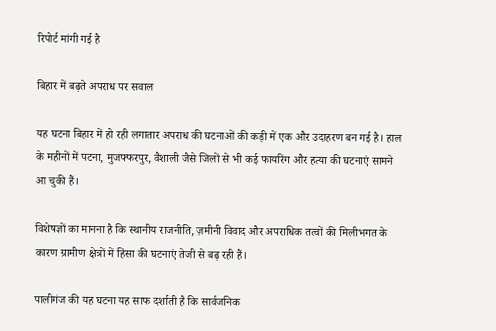रिपोर्ट मांगी गई है

बिहार में बढ़ते अपराध पर सवाल

यह घटना बिहार में हो रही लगातार अपराध की घटनाओं की कड़ी में एक और उदाहरण बन गई है। हाल के महीनों में पटना, मुजफ्फरपुर, वैशाली जैसे जिलों से भी कई फायरिंग और हत्या की घटनाएं सामने आ चुकी हैं।

विशेषज्ञों का मानना है कि स्थानीय राजनीति, ज़मीनी विवाद और अपराधिक तत्वों की मिलीभगत के कारण ग्रामीण क्षेत्रों में हिंसा की घटनाएं तेजी से बढ़ रही हैं।

पालीगंज की यह घटना यह साफ दर्शाती है कि सार्वजनिक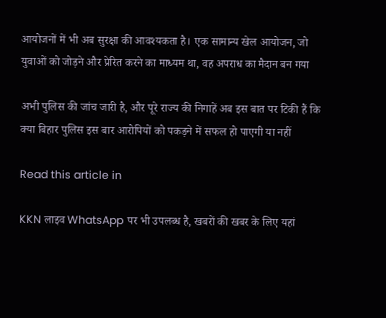आयोजनों में भी अब सुरक्षा की आवश्यकता है। एक सामान्य खेल आयोजन, जो युवाओं को जोड़ने और प्रेरित करने का माध्यम था, वह अपराध का मैदान बन गया

अभी पुलिस की जांच जारी है, और पूरे राज्य की निगाहें अब इस बात पर टिकी हैं कि क्या बिहार पुलिस इस बार आरोपियों को पकड़ने में सफल हो पाएगी या नहीं

Read this article in

KKN लाइव WhatsApp पर भी उपलब्ध है, खबरों की खबर के लिए यहां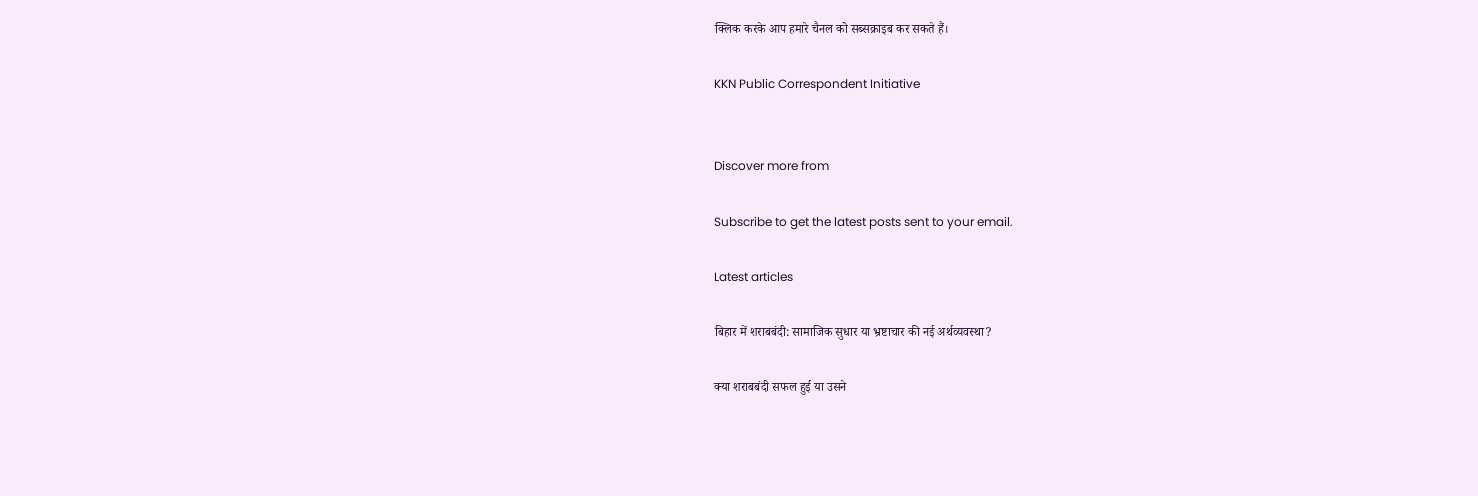क्लिक करके आप हमारे चैनल को सब्सक्राइब कर सकते हैं।

KKN Public Correspondent Initiative


Discover more from

Subscribe to get the latest posts sent to your email.

Latest articles

बिहार में शराबबंदी: सामाजिक सुधार या भ्रष्टाचार की नई अर्थव्यवस्था?

क्या शराबबंदी सफल हुई या उसने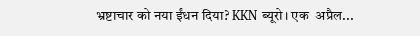भ्रष्टाचार को नया ईंधन दिया? KKN ब्यूरो। एक  अप्रैल...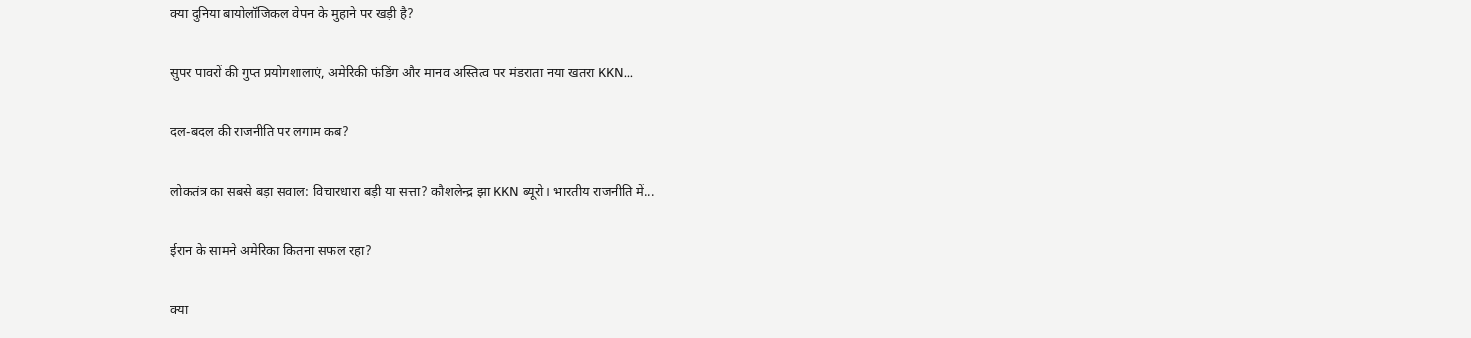क्या दुनिया बायोलॉजिकल वेपन के मुहाने पर खड़ी है?

सुपर पावरों की गुप्त प्रयोगशालाएं, अमेरिकी फंडिंग और मानव अस्तित्व पर मंडराता नया खतरा KKN...

दल-बदल की राजनीति पर लगाम कब?

लोकतंत्र का सबसे बड़ा सवाल: विचारधारा बड़ी या सत्ता? कौशलेन्द्र झा KKN ब्यूरो। भारतीय राजनीति में...

ईरान के सामने अमेरिका कितना सफल रहा?

क्या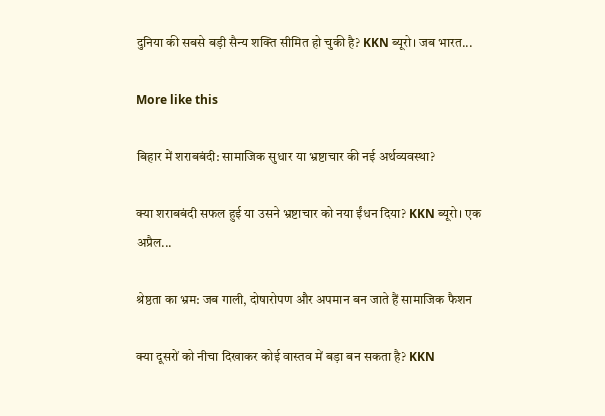दुनिया की सबसे बड़ी सैन्य शक्ति सीमित हो चुकी है? KKN ब्यूरो। जब भारत...

More like this

बिहार में शराबबंदी: सामाजिक सुधार या भ्रष्टाचार की नई अर्थव्यवस्था?

क्या शराबबंदी सफल हुई या उसने भ्रष्टाचार को नया ईंधन दिया? KKN ब्यूरो। एक  अप्रैल...

श्रेष्ठता का भ्रम: जब गाली, दोषारोपण और अपमान बन जाते हैं सामाजिक फैशन

क्या दूसरों को नीचा दिखाकर कोई वास्तव में बड़ा बन सकता है? KKN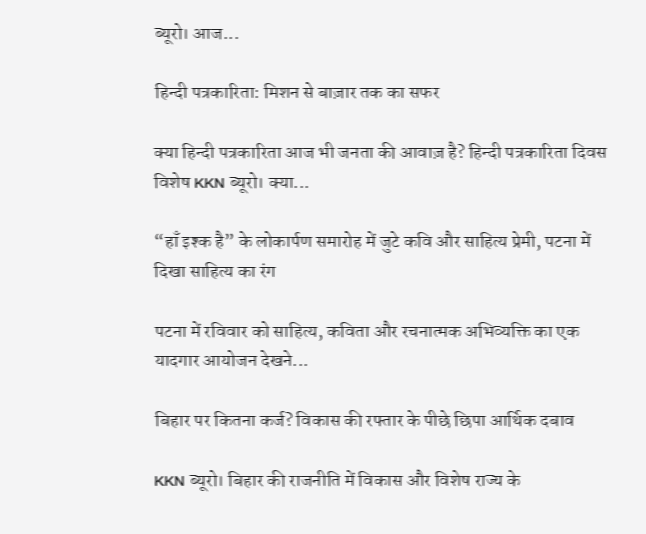ब्यूरो। आज...

हिन्दी पत्रकारिता: मिशन से बाज़ार तक का सफर

क्या हिन्दी पत्रकारिता आज भी जनता की आवाज़ है? हिन्दी पत्रकारिता दिवस विशेष KKN ब्यूरो। क्या...

“हाँ इश्क है” के लोकार्पण समारोह में जुटे कवि और साहित्य प्रेमी, पटना में दिखा साहित्य का रंग

पटना में रविवार को साहित्य, कविता और रचनात्मक अभिव्यक्ति का एक यादगार आयोजन देखने...

बिहार पर कितना कर्ज? विकास की रफ्तार के पीछे छिपा आर्थिक दबाव

KKN ब्यूरो। बिहार की राजनीति में विकास और विशेष राज्य के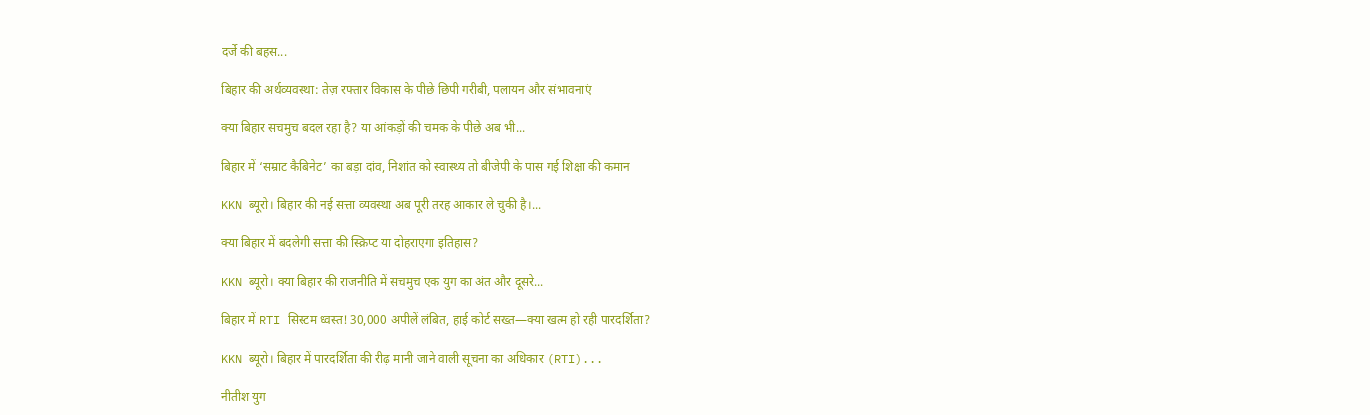दर्जे की बहस...

बिहार की अर्थव्यवस्था: तेज़ रफ्तार विकास के पीछे छिपी गरीबी, पलायन और संभावनाएं

क्या बिहार सचमुच बदल रहा है? या आंकड़ों की चमक के पीछे अब भी...

बिहार में ‘सम्राट कैबिनेट’ का बड़ा दांव, निशांत को स्वास्थ्य तो बीजेपी के पास गई शिक्षा की कमान

KKN ब्यूरो। बिहार की नई सत्ता व्यवस्था अब पूरी तरह आकार ले चुकी है।...

क्या बिहार में बदलेगी सत्ता की स्क्रिप्ट या दोहराएगा इतिहास?

KKN ब्यूरो। क्या बिहार की राजनीति में सचमुच एक युग का अंत और दूसरे...

बिहार में RTI सिस्टम ध्वस्त! 30,000 अपीलें लंबित, हाई कोर्ट सख्त—क्या खत्म हो रही पारदर्शिता?

KKN ब्यूरो। बिहार में पारदर्शिता की रीढ़ मानी जाने वाली सूचना का अधिकार (RTI)...

नीतीश युग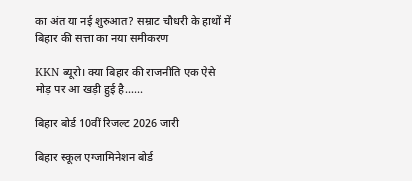का अंत या नई शुरुआत? सम्राट चौधरी के हाथों में बिहार की सत्ता का नया समीकरण

KKN ब्यूरो। क्या बिहार की राजनीति एक ऐसे मोड़ पर आ खड़ी हुई है…...

बिहार बोर्ड 10वीं रिजल्ट 2026 जारी

बिहार स्कूल एग्जामिनेशन बोर्ड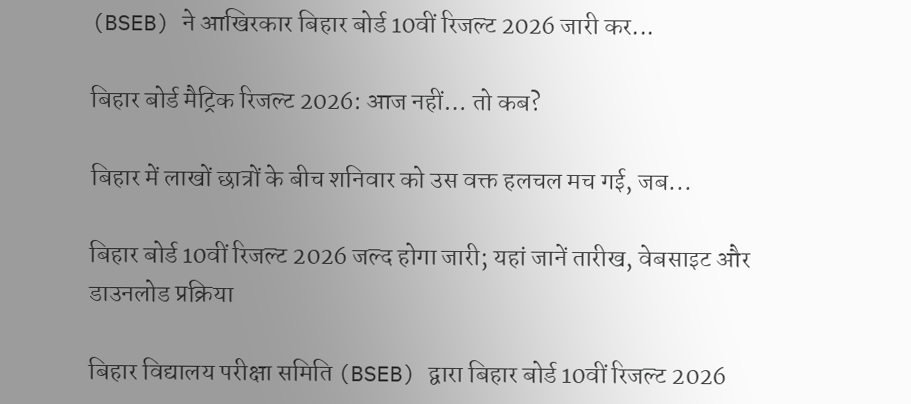(BSEB) ने आखिरकार बिहार बोर्ड 10वीं रिजल्ट 2026 जारी कर...

बिहार बोर्ड मैट्रिक रिजल्ट 2026: आज नहीं… तो कब?

बिहार में लाखों छात्रों के बीच शनिवार को उस वक्त हलचल मच गई, जब...

बिहार बोर्ड 10वीं रिजल्ट 2026 जल्द होगा जारी; यहां जानें तारीख, वेबसाइट और डाउनलोड प्रक्रिया

बिहार विद्यालय परीक्षा समिति (BSEB) द्वारा बिहार बोर्ड 10वीं रिजल्ट 2026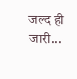जल्द ही जारी...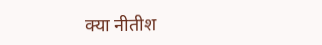क्या नीतीश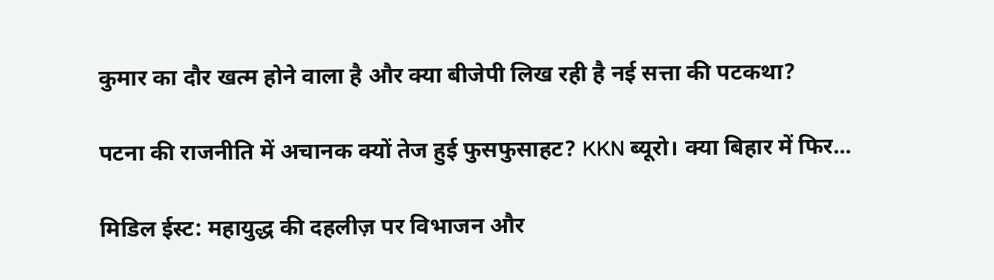कुमार का दौर खत्म होने वाला है और क्या बीजेपी लिख रही है नई सत्ता की पटकथा?

पटना की राजनीति में अचानक क्यों तेज हुई फुसफुसाहट? KKN ब्यूरो। क्या बिहार में फिर...

मिडिल ईस्ट: महायुद्ध की दहलीज़ पर विभाजन और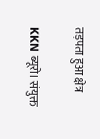तड़पता हुआ क्षेत्र

KKN ब्यूरो। संयुक्त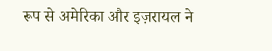रूप से अमेरिका और इज़रायल ने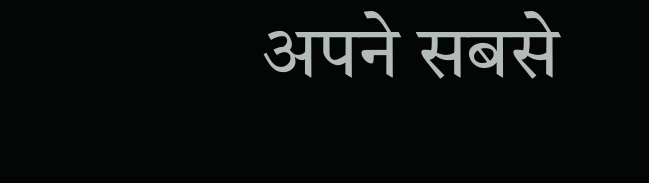अपने सबसे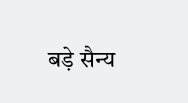बड़े सैन्य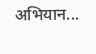अभियान...